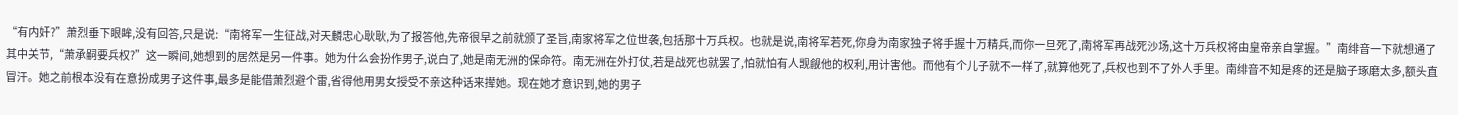“有内奸?”萧烈垂下眼眸,没有回答,只是说:“南将军一生征战,对天麟忠心耿耿,为了报答他,先帝很早之前就颁了圣旨,南家将军之位世袭,包括那十万兵权。也就是说,南将军若死,你身为南家独子将手握十万精兵,而你一旦死了,南将军再战死沙场,这十万兵权将由皇帝亲自掌握。”南绯音一下就想通了其中关节,“萧承嗣要兵权?”这一瞬间,她想到的居然是另一件事。她为什么会扮作男子,说白了,她是南无洲的保命符。南无洲在外打仗,若是战死也就罢了,怕就怕有人觊觎他的权利,用计害他。而他有个儿子就不一样了,就算他死了,兵权也到不了外人手里。南绯音不知是疼的还是脑子琢磨太多,额头直冒汗。她之前根本没有在意扮成男子这件事,最多是能借萧烈避个雷,省得他用男女授受不亲这种话来撵她。现在她才意识到,她的男子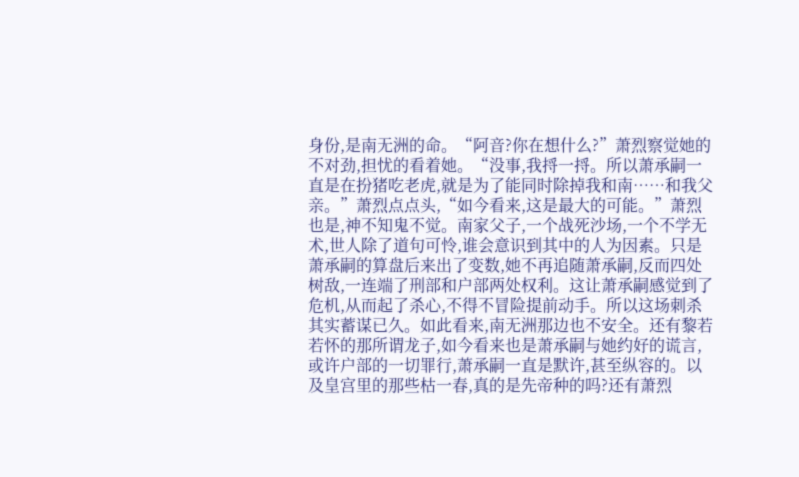身份,是南无洲的命。“阿音?你在想什么?”萧烈察觉她的不对劲,担忧的看着她。“没事,我捋一捋。所以萧承嗣一直是在扮猪吃老虎,就是为了能同时除掉我和南……和我父亲。”萧烈点点头,“如今看来,这是最大的可能。”萧烈也是,神不知鬼不觉。南家父子,一个战死沙场,一个不学无术,世人除了道句可怜,谁会意识到其中的人为因素。只是萧承嗣的算盘后来出了变数,她不再追随萧承嗣,反而四处树敌,一连端了刑部和户部两处权利。这让萧承嗣感觉到了危机,从而起了杀心,不得不冒险提前动手。所以这场刺杀其实蓄谋已久。如此看来,南无洲那边也不安全。还有黎若若怀的那所谓龙子,如今看来也是萧承嗣与她约好的谎言,或许户部的一切罪行,萧承嗣一直是默许,甚至纵容的。以及皇宫里的那些枯一春,真的是先帝种的吗?还有萧烈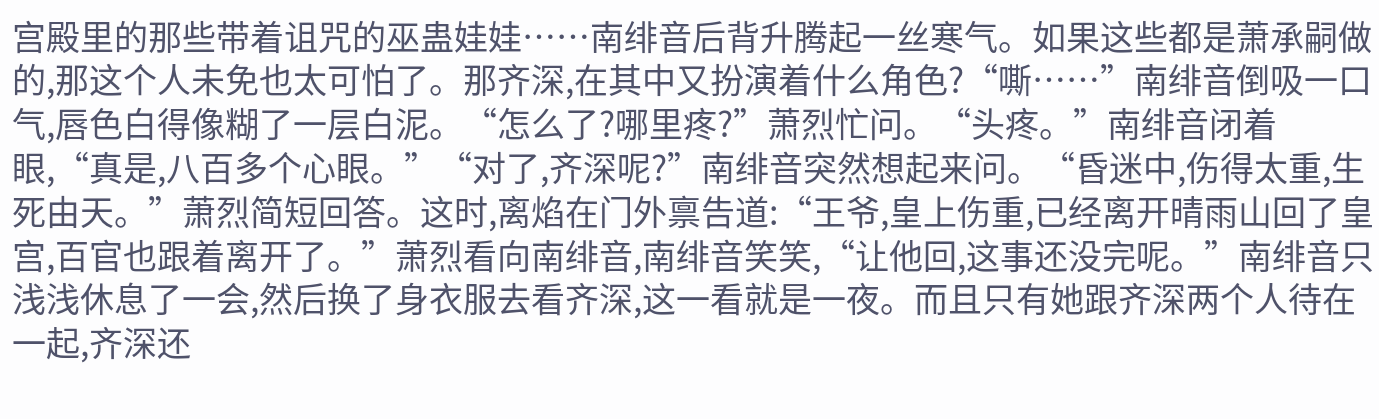宫殿里的那些带着诅咒的巫蛊娃娃……南绯音后背升腾起一丝寒气。如果这些都是萧承嗣做的,那这个人未免也太可怕了。那齐深,在其中又扮演着什么角色?“嘶……”南绯音倒吸一口气,唇色白得像糊了一层白泥。“怎么了?哪里疼?”萧烈忙问。“头疼。”南绯音闭着眼,“真是,八百多个心眼。”“对了,齐深呢?”南绯音突然想起来问。“昏迷中,伤得太重,生死由天。”萧烈简短回答。这时,离焰在门外禀告道:“王爷,皇上伤重,已经离开晴雨山回了皇宫,百官也跟着离开了。”萧烈看向南绯音,南绯音笑笑,“让他回,这事还没完呢。”南绯音只浅浅休息了一会,然后换了身衣服去看齐深,这一看就是一夜。而且只有她跟齐深两个人待在一起,齐深还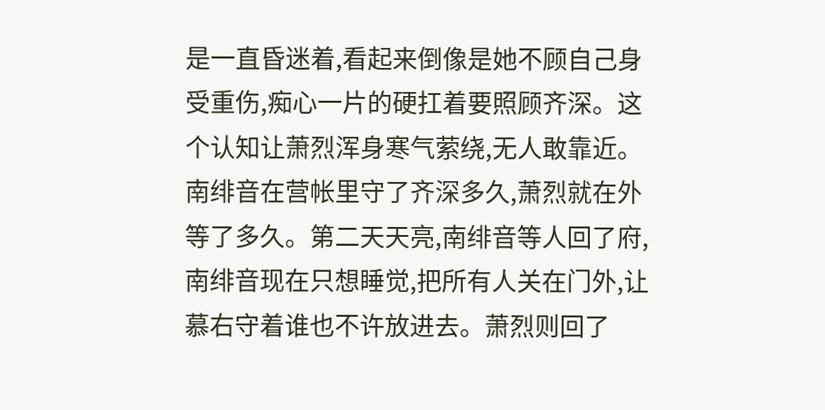是一直昏迷着,看起来倒像是她不顾自己身受重伤,痴心一片的硬扛着要照顾齐深。这个认知让萧烈浑身寒气萦绕,无人敢靠近。南绯音在营帐里守了齐深多久,萧烈就在外等了多久。第二天天亮,南绯音等人回了府,南绯音现在只想睡觉,把所有人关在门外,让慕右守着谁也不许放进去。萧烈则回了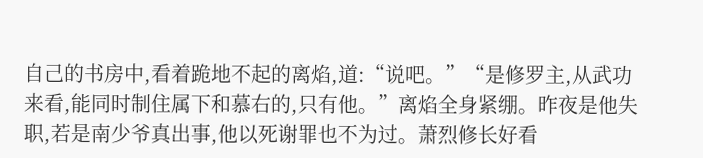自己的书房中,看着跪地不起的离焰,道:“说吧。”“是修罗主,从武功来看,能同时制住属下和慕右的,只有他。”离焰全身紧绷。昨夜是他失职,若是南少爷真出事,他以死谢罪也不为过。萧烈修长好看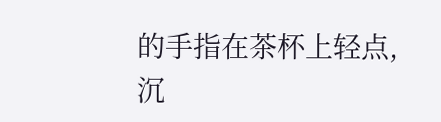的手指在茶杯上轻点,沉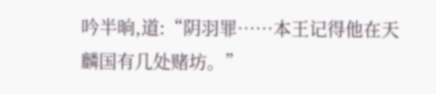吟半晌,道:“阴羽罪……本王记得他在天麟国有几处赌坊。”